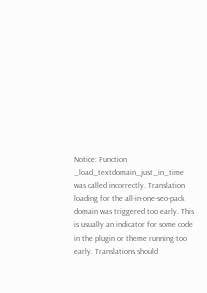Notice: Function _load_textdomain_just_in_time was called incorrectly. Translation loading for the all-in-one-seo-pack domain was triggered too early. This is usually an indicator for some code in the plugin or theme running too early. Translations should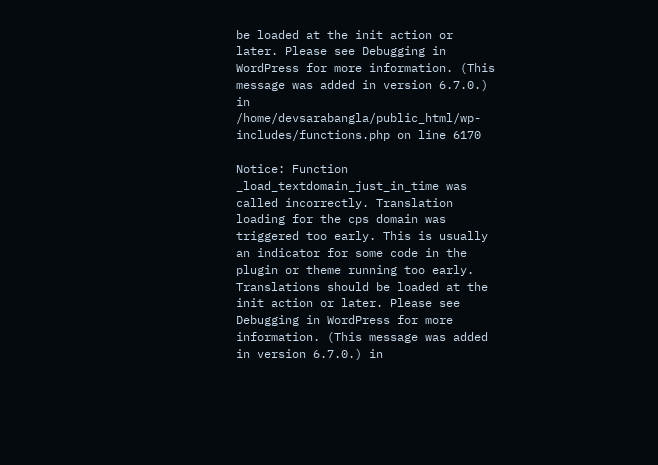be loaded at the init action or later. Please see Debugging in WordPress for more information. (This message was added in version 6.7.0.) in /home/devsarabangla/public_html/wp-includes/functions.php on line 6170

Notice: Function _load_textdomain_just_in_time was called incorrectly. Translation loading for the cps domain was triggered too early. This is usually an indicator for some code in the plugin or theme running too early. Translations should be loaded at the init action or later. Please see Debugging in WordPress for more information. (This message was added in version 6.7.0.) in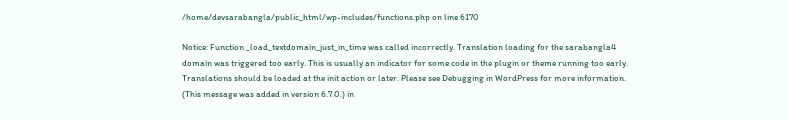/home/devsarabangla/public_html/wp-includes/functions.php on line 6170

Notice: Function _load_textdomain_just_in_time was called incorrectly. Translation loading for the sarabangla4 domain was triggered too early. This is usually an indicator for some code in the plugin or theme running too early. Translations should be loaded at the init action or later. Please see Debugging in WordPress for more information. (This message was added in version 6.7.0.) in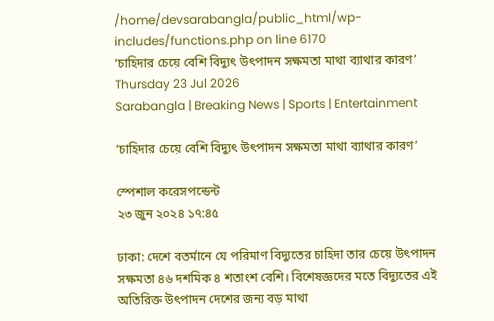/home/devsarabangla/public_html/wp-includes/functions.php on line 6170
‘চাহিদার চেয়ে বেশি বিদ্যুৎ উৎপাদন সক্ষমতা মাথা ব্যাথার কারণ’
Thursday 23 Jul 2026
Sarabangla | Breaking News | Sports | Entertainment

‘চাহিদার চেয়ে বেশি বিদ্যুৎ উৎপাদন সক্ষমতা মাথা ব্যাথার কারণ’

স্পেশাল করেসপন্ডেন্ট
২৩ জুন ২০২৪ ১৭:৪৫

ঢাকা: দেশে বতর্মানে যে পরিমাণ বিদ্যুতের চাহিদা তার চেয়ে উৎপাদন সক্ষমতা ৪৬ দশমিক ৪ শতাংশ বেশি। বিশেষজ্ঞদের মতে বিদ্যুতের এই অতিরিক্ত উৎপাদন দেশের জন্য বড় মাথা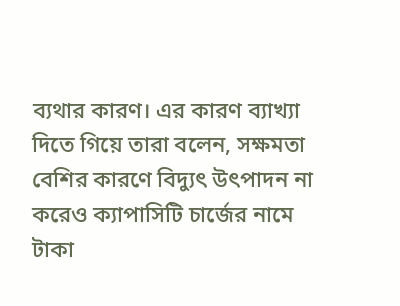ব্যথার কারণ। এর কারণ ব্যাখ্যা দিতে গিয়ে তারা বলেন, সক্ষমতা বেশির কারণে বিদ্যুৎ উৎপাদন না করেও ক্যাপাসিটি চার্জের নামে টাকা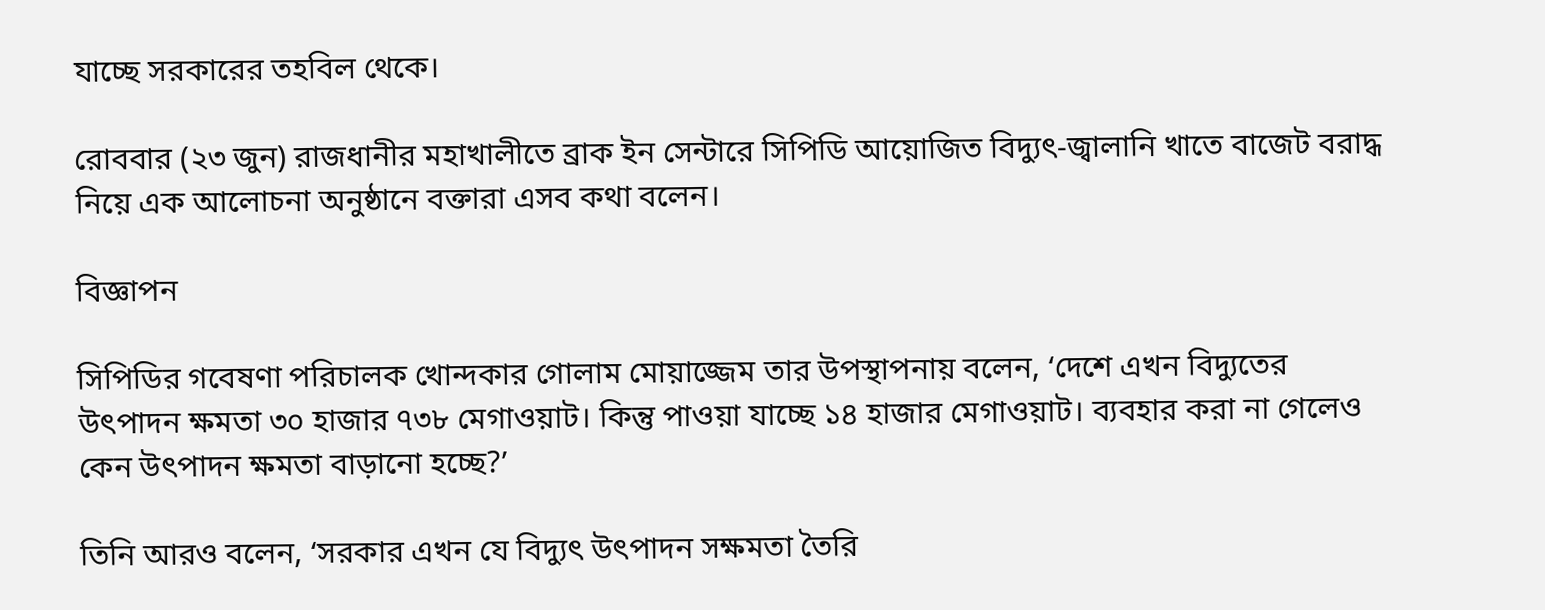যাচ্ছে সরকারের তহবিল থেকে।

রোববার (২৩ জুন) রাজধানীর মহাখালীতে ব্রাক ইন সেন্টারে সিপিডি আয়োজিত বিদ্যুৎ-জ্বালানি খাতে বাজেট বরাদ্ধ নিয়ে এক আলোচনা অনুষ্ঠানে বক্তারা এসব কথা বলেন।

বিজ্ঞাপন

সিপিডির গবেষণা পরিচালক খোন্দকার গোলাম মোয়াজ্জেম তার উপস্থাপনায় বলেন, ‘দেশে এখন বিদ্যুতের উৎপাদন ক্ষমতা ৩০ হাজার ৭৩৮ মেগাওয়াট। কিন্তু পাওয়া যাচ্ছে ১৪ হাজার মেগাওয়াট। ব্যবহার করা না গেলেও কেন উৎপাদন ক্ষমতা বাড়ানো হচ্ছে?’

তিনি আরও বলেন, ‘সরকার এখন যে বিদ্যুৎ উৎপাদন সক্ষমতা তৈরি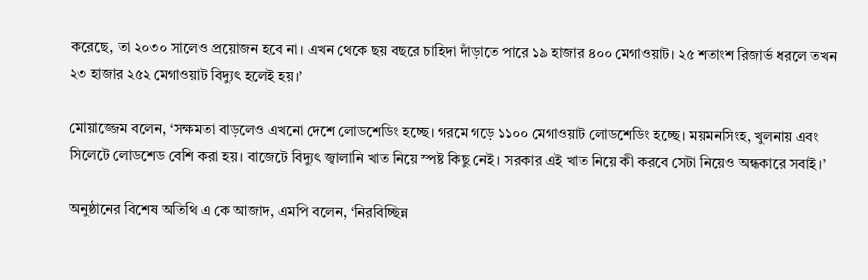করেছে, তা ২০৩০ সালেও প্রয়োজন হবে না। এখন থেকে ছয় বছরে চাহিদা দাঁড়াতে পারে ১৯ হাজার ৪০০ মেগাওয়াট। ২৫ শতাংশ রিজার্ভ ধরলে তখন ২৩ হাজার ২৫২ মেগাওয়াট বিদ্যুৎ হলেই হয়।’

মোয়াজ্জেম বলেন, ‘সক্ষমতা বাড়লেও এখনো দেশে লোডশেডিং হচ্ছে। গরমে গড়ে ১১০০ মেগাওয়াট লোডশেডিং হচ্ছে। ময়মনসিংহ, খুলনায় এবং সিলেটে লোডশেড বেশি করা হয়। বাজেটে বিদ্যুৎ জ্বালানি খাত নিয়ে স্পষ্ট কিছু নেই। সরকার এই খাত নিয়ে কী করবে সেটা নিয়েও অন্ধকারে সবাই।’

অনুষ্ঠানের বিশেষ অতিথি এ কে আজাদ, এমপি বলেন, ‘নিরবিচ্ছিন্ন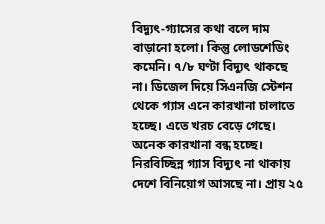বিদ্যুৎ-গ্যাসের কথা বলে দাম বাড়ানো হলো। কিন্তু লোডশেডিং কমেনি। ৭/৮ ঘণ্টা বিদ্যুৎ থাকছে না। ডিজেল দিয়ে সিএনজি স্টেশন থেকে গ্যাস এনে কারখানা চালাতে হচ্ছে। এতে খরচ বেড়ে গেছে। অনেক কারখানা বন্ধ হচ্ছে। নিরবিচ্ছিন্ন গ্যাস বিদ্যুৎ না থাকায় দেশে বিনিয়োগ আসছে না। প্রায় ২৫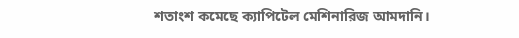শতাংশ কমেছে ক্যাপিটেল মেশিনারিজ আমদানি।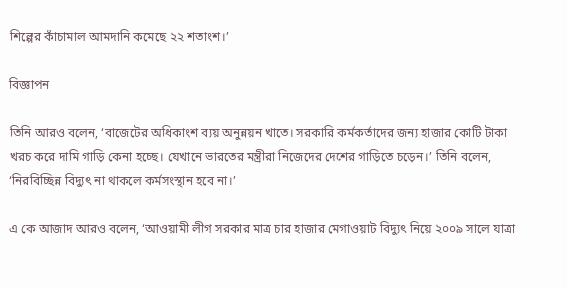শিল্পের কাঁচামাল আমদানি কমেছে ২২ শতাংশ।’

বিজ্ঞাপন

তিনি আরও বলেন, ‘বাজেটের অধিকাংশ ব্যয় অনুন্নয়ন খাতে। সরকারি কর্মকর্তাদের জন্য হাজার কোটি টাকা খরচ করে দামি গাড়ি কেনা হচ্ছে। যেখানে ভারতের মন্ত্রীরা নিজেদের দেশের গাড়িতে চড়েন।’ তিনি বলেন, ‘নিরবিচ্ছিন্ন বিদ্যুৎ না থাকলে কর্মসংস্থান হবে না।’

এ কে আজাদ আরও বলেন, ‘আওয়ামী লীগ সরকার মাত্র চার হাজার মেগাওয়াট বিদ্যুৎ নিয়ে ২০০৯ সালে যাত্রা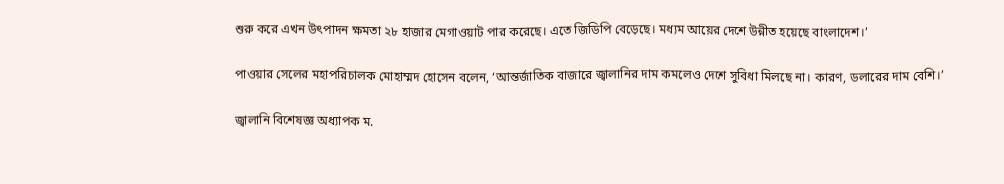শুরু করে এখন উৎপাদন ক্ষমতা ২৮ হাজার মেগাওয়াট পার করেছে। এতে জিডিপি বেড়েছে। মধ্যম আয়ের দেশে উন্নীত হয়েছে বাংলাদেশ।’

পাওয়ার সেলের মহাপরিচালক মোহাম্মদ হোসেন বলেন, ‘আন্তর্জাতিক বাজারে জ্বালানির দাম কমলেও দেশে সুবিধা মিলছে না। কারণ, ডলারের দাম বেশি।’

জ্বালানি বিশেষজ্ঞ অধ্যাপক ম.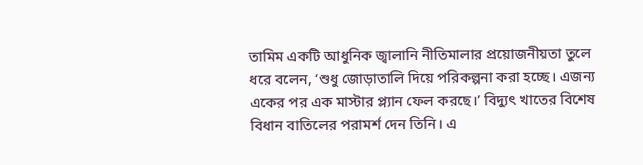তামিম একটি আধুনিক জ্বালানি নীতিমালার প্রয়োজনীয়তা তুলে ধরে বলেন, ‘শুধু জোড়াতালি দিয়ে পরিকল্পনা করা হচ্ছে। এজন্য একের পর এক মাস্টার প্ল্যান ফেল করছে।’ বিদ্যুৎ খাতের বিশেষ বিধান বাতিলের পরামর্শ দেন তিনি। এ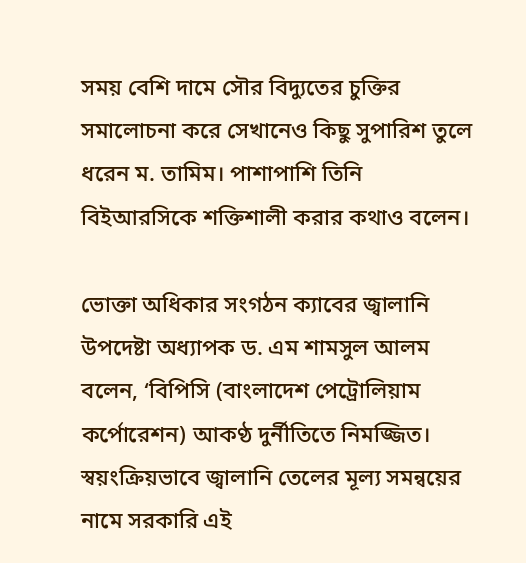সময় বেশি দামে সৌর বিদ্যুতের চুক্তির সমালোচনা করে সেখানেও কিছু সুপারিশ তুলে ধরেন ম. তামিম। পাশাপাশি তিনি বিইআরসিকে শক্তিশালী করার কথাও বলেন।

ভোক্তা অধিকার সংগঠন ক্যাবের জ্বালানি উপদেষ্টা অধ্যাপক ড. এম শামসুল আলম বলেন, ‘বিপিসি (বাংলাদেশ পেট্রোলিয়াম কর্পোরেশন) আকণ্ঠ দুর্নীতিতে নিমজ্জিত। স্বয়ংক্রিয়ভাবে জ্বালানি তেলের মূল্য সমন্বয়ের নামে সরকারি এই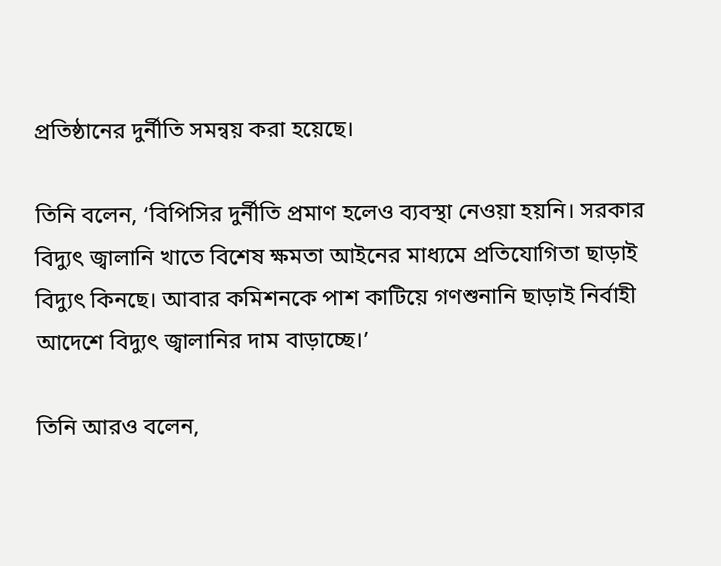প্রতিষ্ঠানের দুর্নীতি সমন্বয় করা হয়েছে।

তিনি বলেন, ‘বিপিসির দুর্নীতি প্রমাণ হলেও ব্যবস্থা নেওয়া হয়নি। সরকার বিদ্যুৎ জ্বালানি খাতে বিশেষ ক্ষমতা আইনের মাধ্যমে প্রতিযোগিতা ছাড়াই বিদ্যুৎ কিনছে। আবার কমিশনকে পাশ কাটিয়ে গণশুনানি ছাড়াই নির্বাহী আদেশে বিদ্যুৎ জ্বালানির দাম বাড়াচ্ছে।’

তিনি আরও বলেন,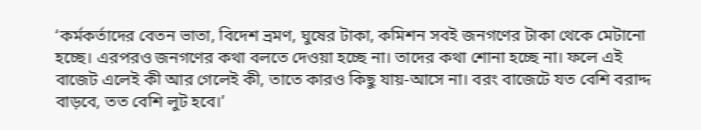‘কর্মকর্তাদের বেতন ভাতা, বিদেশ ভ্রমণ, ঘুষের টাকা, কমিশন সবই জনগণের টাকা থেকে মেটানো হচ্ছে। এরপরও জনগণের কথা বলতে দেওয়া হচ্ছে না। তাদের কথা শোনা হচ্ছে না। ফলে এই বাজেট এলেই কী আর গেলেই কী, তাতে কারও কিছু যায়-আসে না। বরং বাজেটে যত বেশি বরাদ্দ বাড়বে, তত বেশি লুট হবে।’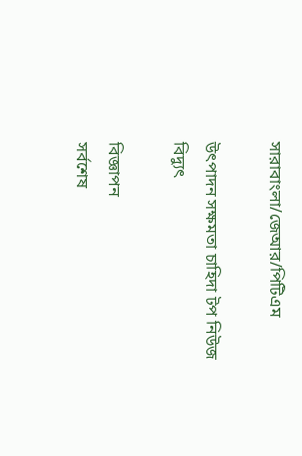সারাবাংলা/জেআর/পিটিএম

উৎপাদন সক্ষমতা চাহিদা টপ নিউজ বিদ্যুৎ

বিজ্ঞাপন
সর্বশেষ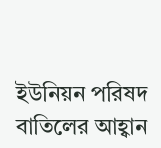ইউনিয়ন পরিষদ বাতিলের আহ্বান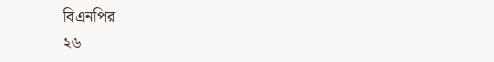বিএনপির
২৬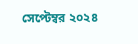সেপ্টেম্বর ২০২৪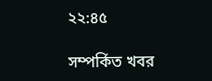২২:৪৫

সম্পর্কিত খবর